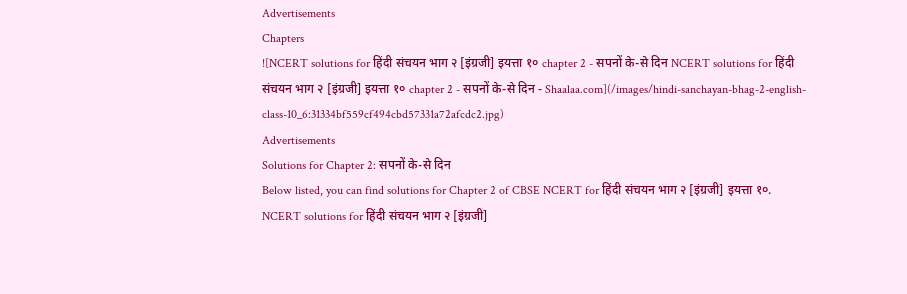Advertisements
Chapters
![NCERT solutions for हिंदी संचयन भाग २ [इंग्रजी] इयत्ता १० chapter 2 - सपनों के-से दिन NCERT solutions for हिंदी संचयन भाग २ [इंग्रजी] इयत्ता १० chapter 2 - सपनों के-से दिन - Shaalaa.com](/images/hindi-sanchayan-bhag-2-english-class-10_6:31334bf559cf494cbd57331a72afcdc2.jpg)
Advertisements
Solutions for Chapter 2: सपनों के-से दिन
Below listed, you can find solutions for Chapter 2 of CBSE NCERT for हिंदी संचयन भाग २ [इंग्रजी] इयत्ता १०.
NCERT solutions for हिंदी संचयन भाग २ [इंग्रजी]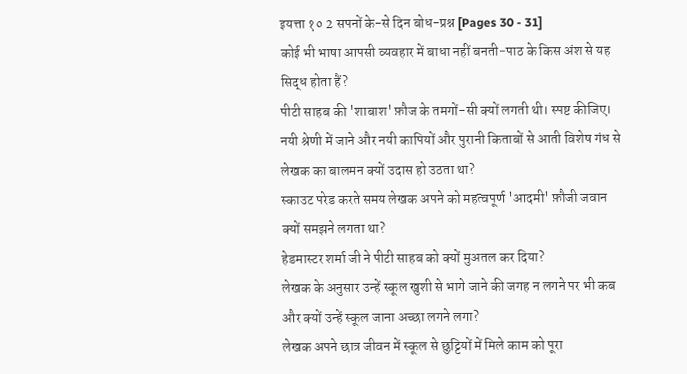इयत्ता १० 2 सपनों के-से दिन बोध-प्रश्न [Pages 30 - 31]
कोई भी भाषा आपसी व्यवहार में बाधा नहीं बनती−पाठ के किस अंश से यह सिद्ध होता हैं?
पीटी साहब की 'शाबाश' फ़ौज के तमगों-सी क्यों लगती थी। स्पष्ट कीजिए।
नयी श्रेणी में जाने और नयी कापियों और पुरानी किताबों से आती विशेष गंध से लेखक का बालमन क्यों उदास हो उठता था?
स्काउट परेड करते समय लेखक अपने को महत्वपूर्ण 'आदमी' फ़ौजी जवान क्यों समझने लगता था?
हेडमास्टर शर्मा जी ने पीटी साहब को क्यों मुअतल कर दिया?
लेखक के अनुसार उन्हें स्कूल खुशी से भागे जाने की जगह न लगने पर भी कब और क्यों उन्हें स्कूल जाना अच्छा लगने लगा?
लेखक अपने छात्र जीवन में स्कूल से छुट्टियों में मिले काम को पूरा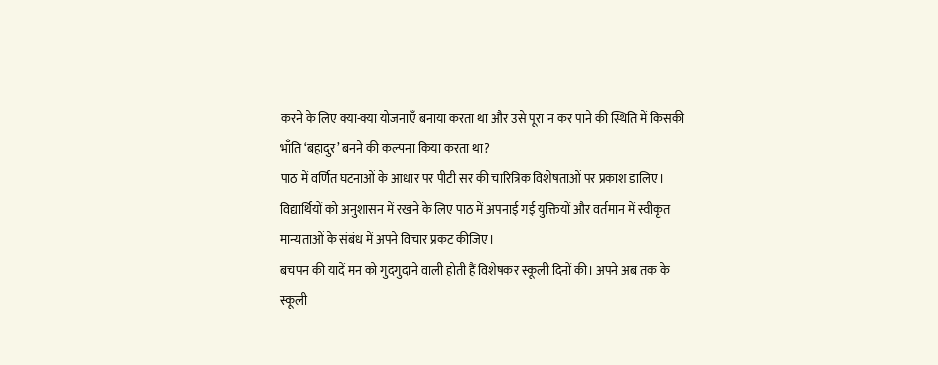करने के लिए क्या-क्या योजनाएँ बनाया करता था और उसे पूरा न कर पाने की स्थिति में किसकी भाँति ‘बहादुर’ बनने की कल्पना किया करता था?
पाठ में वर्णित घटनाओं के आधार पर पीटी सर की चारित्रिक विशेषताओं पर प्रकाश डालिए।
विद्यार्थियों को अनुशासन में रखने के लिए पाठ में अपनाई गई युक्तियों और वर्तमान में स्वीकृत मान्यताओं के संबंध में अपने विचार प्रकट कीजिए।
बचपन की यादें मन को गुदगुदाने वाली होती हैं विशेषकर स्कूली दिनों की। अपने अब तक के स्कूली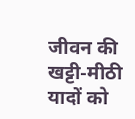जीवन की खट्टी-मीठी यादों को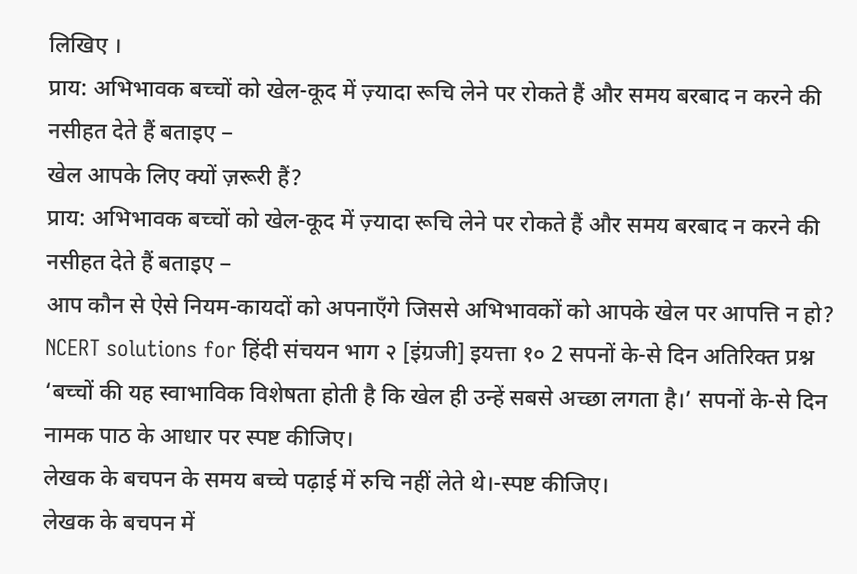लिखिए ।
प्राय: अभिभावक बच्चों को खेल-कूद में ज़्यादा रूचि लेने पर रोकते हैं और समय बरबाद न करने की नसीहत देते हैं बताइए −
खेल आपके लिए क्यों ज़रूरी हैं?
प्राय: अभिभावक बच्चों को खेल-कूद में ज़्यादा रूचि लेने पर रोकते हैं और समय बरबाद न करने की नसीहत देते हैं बताइए −
आप कौन से ऐसे नियम-कायदों को अपनाएँगे जिससे अभिभावकों को आपके खेल पर आपत्ति न हो?
NCERT solutions for हिंदी संचयन भाग २ [इंग्रजी] इयत्ता १० 2 सपनों के-से दिन अतिरिक्त प्रश्न
‘बच्चों की यह स्वाभाविक विशेषता होती है कि खेल ही उन्हें सबसे अच्छा लगता है।’ सपनों के-से दिन नामक पाठ के आधार पर स्पष्ट कीजिए।
लेखक के बचपन के समय बच्चे पढ़ाई में रुचि नहीं लेते थे।-स्पष्ट कीजिए।
लेखक के बचपन में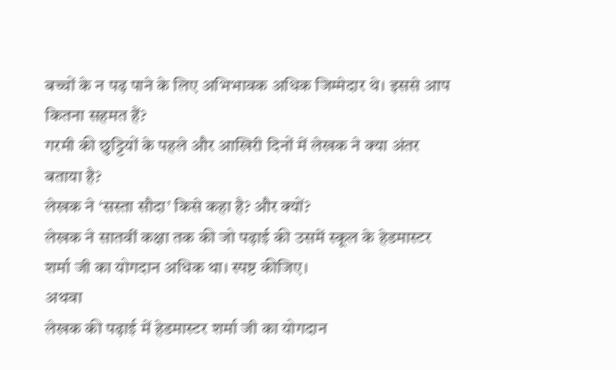बच्चों के न पढ़ पाने के लिए अभिभावक अधिक जिम्मेदार थे। इससे आप कितना सहमत हैं?
गरमी की छुट्टियों के पहले और आखिरी दिनों में लेखक ने क्या अंतर बताया है?
लेखक ने ‘सस्ता सौदा’ किसे कहा है? और क्यों?
लेखक ने सातवीं कक्षा तक की जो पढ़ाई की उसमें स्कूल के हेडमास्टर शर्मा जी का योगदान अधिक था। स्पष्ट कीजिए।
अथवा
लेखक की पढ़ाई में हेडमास्टर शर्मा जी का योगदान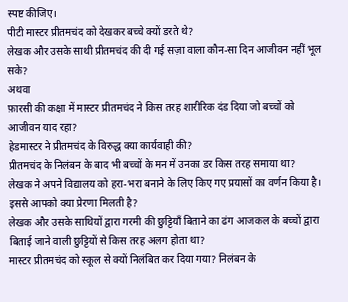स्पष्ट कीजिए।
पीटी मास्टर प्रीतमचंद को देखकर बच्चे क्यों डरते थे?
लेखक और उसके साथी प्रीतमचंद की दी गई सज़ा वाला कौन-सा दिन आजीवन नहीं भूल सके?
अथवा
फ़ारसी की कक्षा में मास्टर प्रीतमचंद ने किस तरह शारीरिक दंड दिया जो बच्चों को आजीवन याद रहा?
हेडमास्टर ने प्रीतमचंद के विरुद्ध क्या कार्यवाही की?
प्रीतमचंद के निलंबन के बाद भी बच्चों के मन में उनका डर किस तरह समाया था?
लेखक ने अपने विद्यालय को हरा-भरा बनाने के लिए किए गए प्रयासों का वर्णन किया है। इससे आपको क्या प्रेरणा मिलती है?
लेखक और उसके साथियों द्वारा गरमी की छुट्टियाँ बिताने का ढंग आजकल के बच्चों द्वारा बिताई जाने वाली छुट्टियों से किस तरह अलग होता था?
मास्टर प्रीतमचंद को स्कूल से क्यों निलंबित कर दिया गया? निलंबन के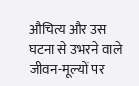औचित्य और उस घटना से उभरने वाले जीवन-मूल्यों पर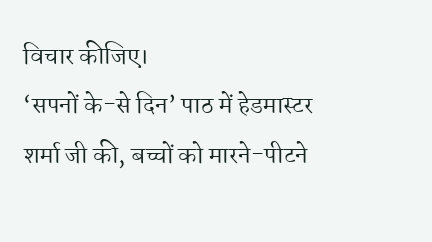विचार कीजिए।
‘सपनों के-से दिन’ पाठ में हेडमास्टर शर्मा जी की, बच्चों को मारने-पीटने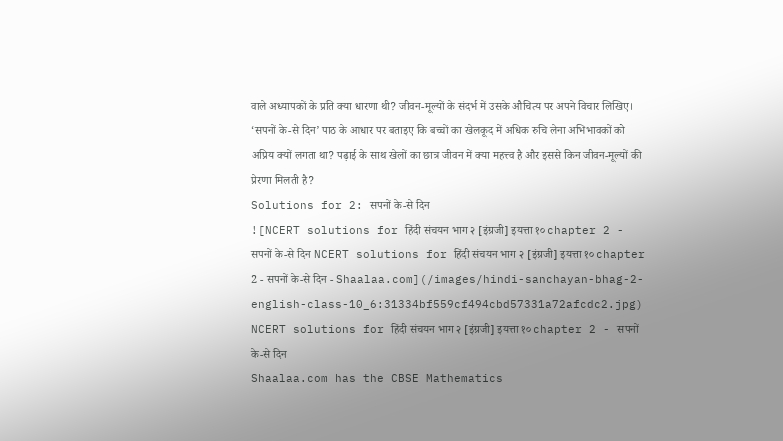वाले अध्यापकों के प्रति क्या धारणा थी? जीवन-मूल्यों के संदर्भ में उसके औचित्य पर अपने विचार लिखिए।
‘सपनों के-से दिन’ पाठ के आधार पर बताइए कि बच्चों का खेलकूद में अधिक रुचि लेना अभिभावकों को अप्रिय क्यों लगता था? पढ़ाई के साथ खेलों का छात्र जीवन में क्या महत्त्व है और इससे किन जीवन-मूल्यों की प्रेरणा मिलती है?
Solutions for 2: सपनों के-से दिन
![NCERT solutions for हिंदी संचयन भाग २ [इंग्रजी] इयत्ता १० chapter 2 - सपनों के-से दिन NCERT solutions for हिंदी संचयन भाग २ [इंग्रजी] इयत्ता १० chapter 2 - सपनों के-से दिन - Shaalaa.com](/images/hindi-sanchayan-bhag-2-english-class-10_6:31334bf559cf494cbd57331a72afcdc2.jpg)
NCERT solutions for हिंदी संचयन भाग २ [इंग्रजी] इयत्ता १० chapter 2 - सपनों के-से दिन
Shaalaa.com has the CBSE Mathematics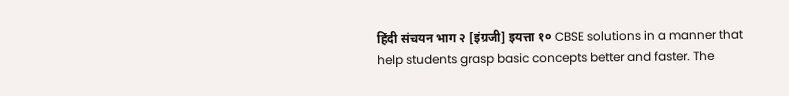हिंदी संचयन भाग २ [इंग्रजी] इयत्ता १० CBSE solutions in a manner that help students grasp basic concepts better and faster. The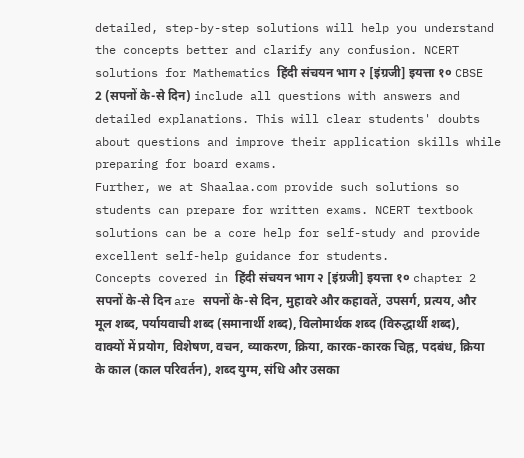detailed, step-by-step solutions will help you understand the concepts better and clarify any confusion. NCERT solutions for Mathematics हिंदी संचयन भाग २ [इंग्रजी] इयत्ता १० CBSE 2 (सपनों के-से दिन) include all questions with answers and detailed explanations. This will clear students' doubts about questions and improve their application skills while preparing for board exams.
Further, we at Shaalaa.com provide such solutions so students can prepare for written exams. NCERT textbook solutions can be a core help for self-study and provide excellent self-help guidance for students.
Concepts covered in हिंदी संचयन भाग २ [इंग्रजी] इयत्ता १० chapter 2 सपनों के-से दिन are सपनों के-से दिन, मुहावरे और कहावतें, उपसर्ग, प्रत्यय, और मूल शब्द, पर्यायवाची शब्द (समानार्थी शब्द), विलोमार्थक शब्द (विरुद्धार्थी शब्द), वाक्यों में प्रयोग, विशेषण, वचन, व्याकरण, क्रिया, कारक-कारक चिह्न, पदबंध, क्रिया के काल (काल परिवर्तन), शब्द युग्म, संधि और उसका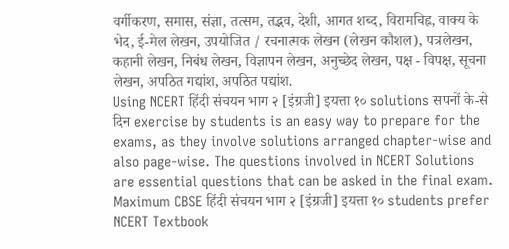वर्गीकरण, समास, संज्ञा, तत्सम, तद्भव, देशी, आगत शब्द, विरामचिह्न, वाक्य के भेद, ई-मेल लेखन, उपयोजित / रचनात्मक लेखन (लेखन कौशल), पत्रलेखन, कहानी लेखन, निबंध लेखन, विज्ञापन लेखन, अनुच्छेद लेखन, पक्ष - विपक्ष, सूचना लेखन, अपठित गद्यांश, अपठित पद्यांश.
Using NCERT हिंदी संचयन भाग २ [इंग्रजी] इयत्ता १० solutions सपनों के-से दिन exercise by students is an easy way to prepare for the exams, as they involve solutions arranged chapter-wise and also page-wise. The questions involved in NCERT Solutions are essential questions that can be asked in the final exam. Maximum CBSE हिंदी संचयन भाग २ [इंग्रजी] इयत्ता १० students prefer NCERT Textbook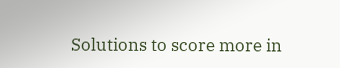Solutions to score more in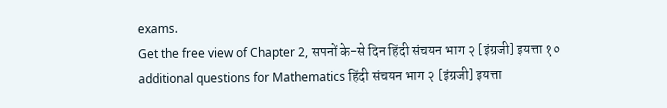exams.
Get the free view of Chapter 2, सपनों के-से दिन हिंदी संचयन भाग २ [इंग्रजी] इयत्ता १० additional questions for Mathematics हिंदी संचयन भाग २ [इंग्रजी] इयत्ता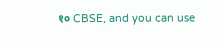१० CBSE, and you can use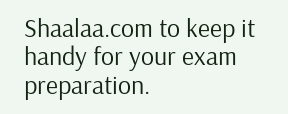Shaalaa.com to keep it handy for your exam preparation.